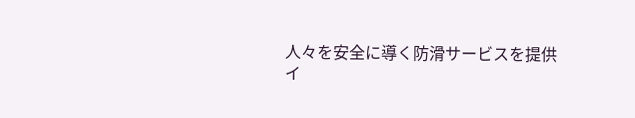人々を安全に導く防滑サービスを提供
イ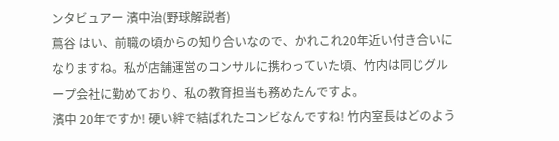ンタビュアー 濱中治(野球解説者)
蔦谷 はい、前職の頃からの知り合いなので、かれこれ20年近い付き合いになりますね。私が店舗運営のコンサルに携わっていた頃、竹内は同じグループ会社に勤めており、私の教育担当も務めたんですよ。
濱中 20年ですか! 硬い絆で結ばれたコンビなんですね! 竹内室長はどのよう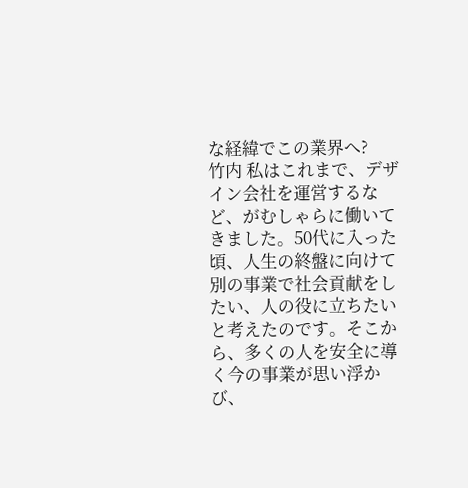な経緯でこの業界へ?
竹内 私はこれまで、デザイン会社を運営するなど、がむしゃらに働いてきました。50代に入った頃、人生の終盤に向けて別の事業で社会貢献をしたい、人の役に立ちたいと考えたのです。そこから、多くの人を安全に導く今の事業が思い浮かび、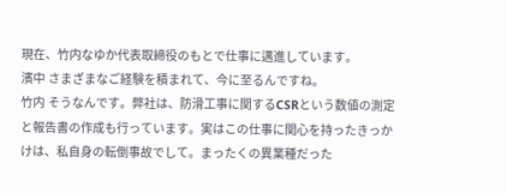現在、竹内なゆか代表取締役のもとで仕事に邁進しています。
濱中 さまざまなご経験を積まれて、今に至るんですね。
竹内 そうなんです。弊社は、防滑工事に関するCSRという数値の測定と報告書の作成も行っています。実はこの仕事に関心を持ったきっかけは、私自身の転倒事故でして。まったくの異業種だった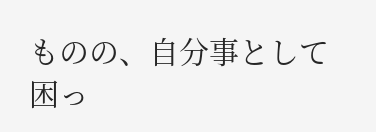ものの、自分事として困っ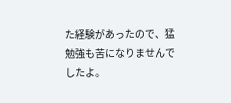た経験があったので、猛勉強も苦になりませんでしたよ。